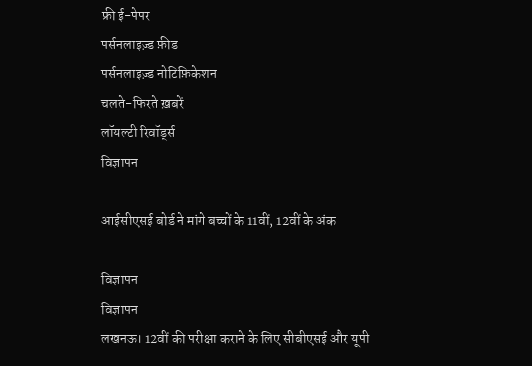फ्री ई-पेपर
पर्सनलाइज़्ड फ़ीड
पर्सनलाइज़्ड नोटिफ़िकेशन
चलते-फिरते ख़बरें
लॉयल्टी रिवॉर्ड्स
विज्ञापन

आईसीएसई बोर्ड ने मांगे बच्चों के 11वीं, 12वीं के अंक

विज्ञापन
विज्ञापन
लखनऊ। 12वीं की परीक्षा कराने के लिए सीबीएसई और यूपी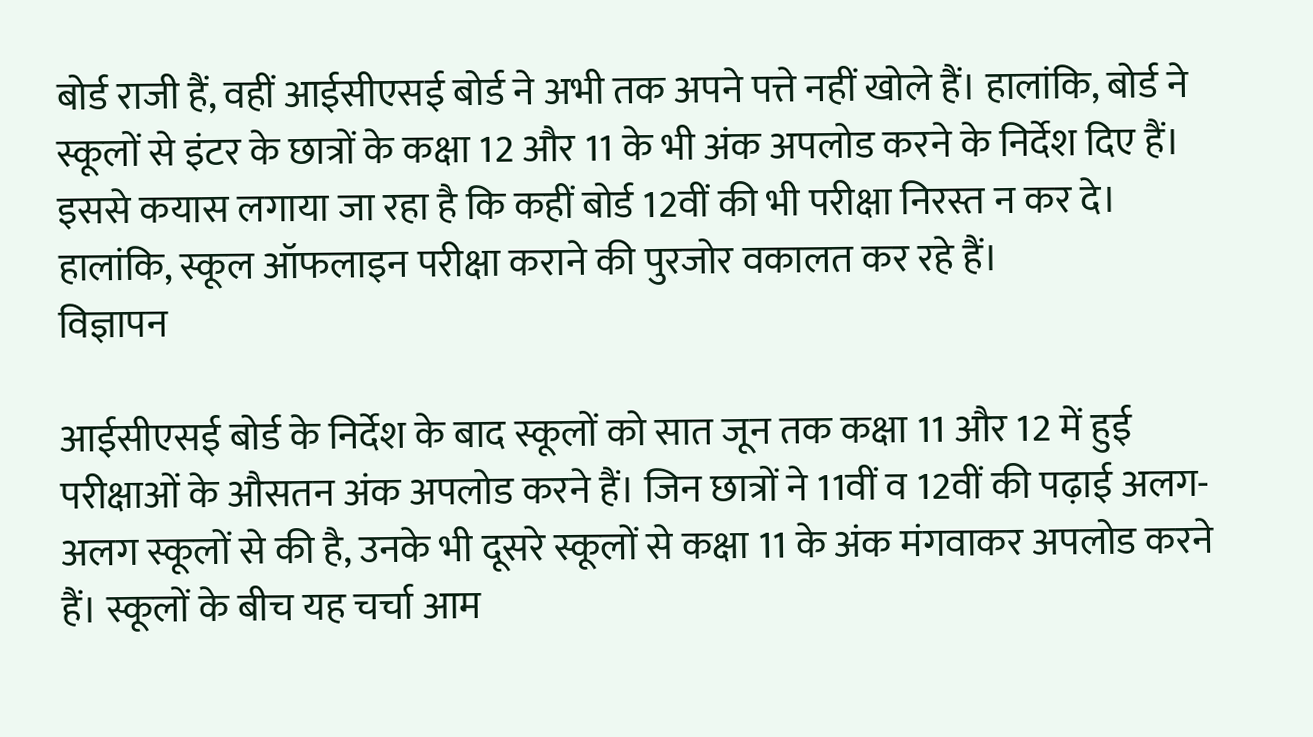बोर्ड राजी हैं, वहीं आईसीएसई बोर्ड ने अभी तक अपने पत्ते नहीं खोले हैं। हालांकि, बोर्ड ने स्कूलों से इंटर के छात्रों के कक्षा 12 और 11 के भी अंक अपलोड करने के निर्देश दिए हैं। इससे कयास लगाया जा रहा है कि कहीं बोर्ड 12वीं की भी परीक्षा निरस्त न कर दे। हालांकि, स्कूल ऑफलाइन परीक्षा कराने की पुरजोर वकालत कर रहे हैं।
विज्ञापन

आईसीएसई बोर्ड के निर्देश के बाद स्कूलों को सात जून तक कक्षा 11 और 12 में हुई परीक्षाओं के औसतन अंक अपलोड करने हैं। जिन छात्रों ने 11वीं व 12वीं की पढ़ाई अलग-अलग स्कूलों से की है, उनके भी दूसरे स्कूलों से कक्षा 11 के अंक मंगवाकर अपलोड करने हैं। स्कूलों के बीच यह चर्चा आम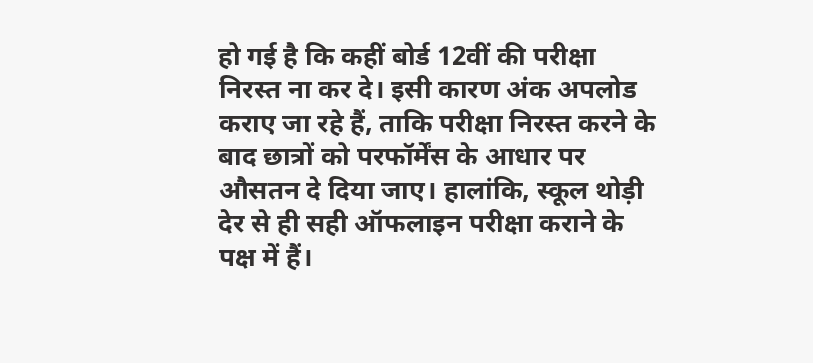हो गई है कि कहीं बोर्ड 12वीं की परीक्षा निरस्त ना कर दे। इसी कारण अंक अपलोड कराए जा रहे हैं, ताकि परीक्षा निरस्त करने के बाद छात्रों को परफॉर्मेंस के आधार पर औसतन दे दिया जाए। हालांकि, स्कूल थोड़ी देर से ही सही ऑफलाइन परीक्षा कराने के पक्ष में हैं।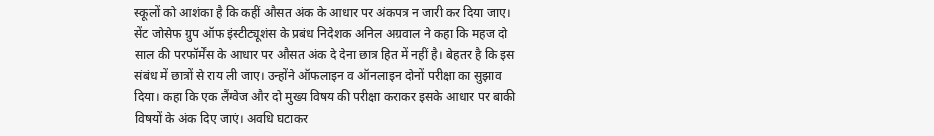स्कूलों को आशंका है कि कहीं औसत अंक के आधार पर अंकपत्र न जारी कर दिया जाए।
सेंट जोसेफ ग्रुप ऑफ इंस्टीट्यूशंस के प्रबंध निदेशक अनिल अग्रवाल ने कहा कि महज दो साल की परफॉर्मेंस के आधार पर औसत अंक दे देना छात्र हित में नहीं है। बेहतर है कि इस संबंध में छात्रों से राय ली जाए। उन्होंने ऑफलाइन व ऑनलाइन दोनों परीक्षा का सुझाव दिया। कहा कि एक लैंग्वेज और दो मुख्य विषय की परीक्षा कराकर इसके आधार पर बाकी विषयों के अंक दिए जाएं। अवधि घटाकर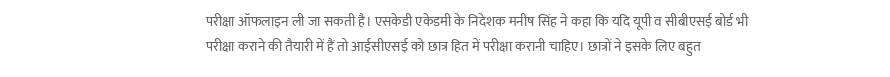परीक्षा ऑफलाइन ली जा सकती है। एसकेडी एकेडमी के निदेशक मनीष सिंह ने कहा कि यदि यूपी व सीबीएसई बोर्ड भी परीक्षा कराने की तैयारी में हैं तो आईसीएसई को छात्र हित में परीक्षा करानी चाहिए। छात्रों ने इसके लिए बहुत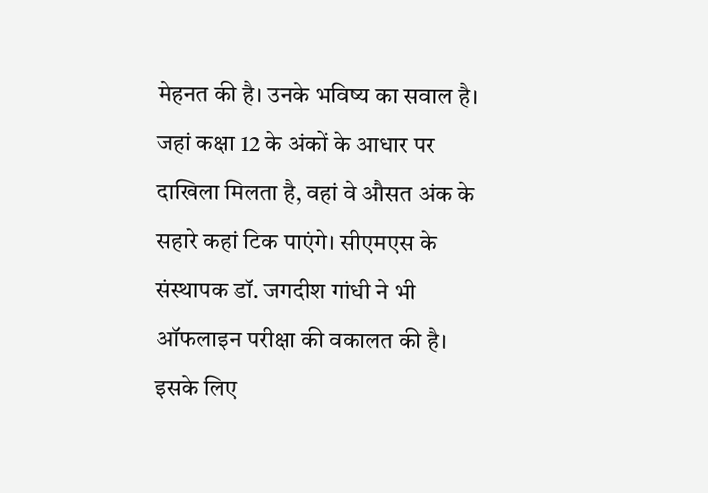मेहनत की है। उनके भविष्य का सवाल है। जहां कक्षा 12 के अंकों के आधार पर दाखिला मिलता है, वहां वे औसत अंक के सहारे कहां टिक पाएंगे। सीएमएस के संस्थापक डॉ. जगदीश गांधी ने भी ऑफलाइन परीक्षा की वकालत की है। इसके लिए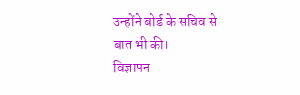उन्होंने बोर्ड के सचिव से बात भी की।
विज्ञापन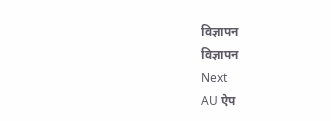विज्ञापन
विज्ञापन
Next
AU ऐप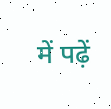में पढ़ें